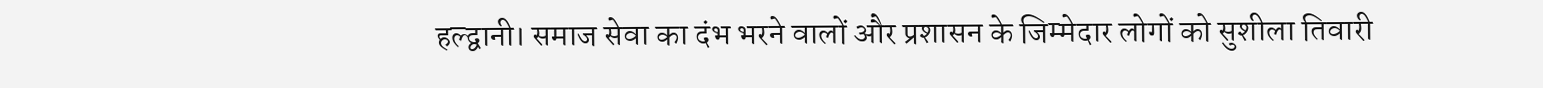हल्द्वानी। समाज सेवा का दंभ भरने वालों और प्रशासन के जिम्मेदार लोगों को सुशीला तिवारी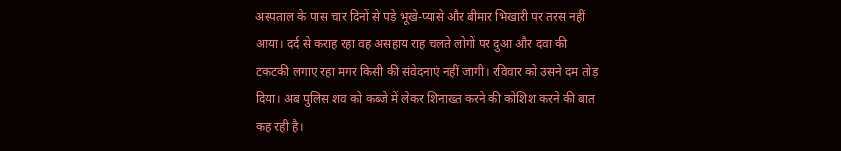अस्पताल के पास चार दिनों से पड़े भूखे-प्यासे और बीमार भिखारी पर तरस नहीं आया। दर्द से कराह रहा वह असहाय राह चलते लोगों पर दुआ और दवा की टकटकी लगाए रहा मगर किसी की संवेदनाएं नहीं जागी। रविवार को उसने दम तोड़ दिया। अब पुलिस शव को कब्जे में लेकर शिनाख्त करने की कोशिश करने की बात कह रही है।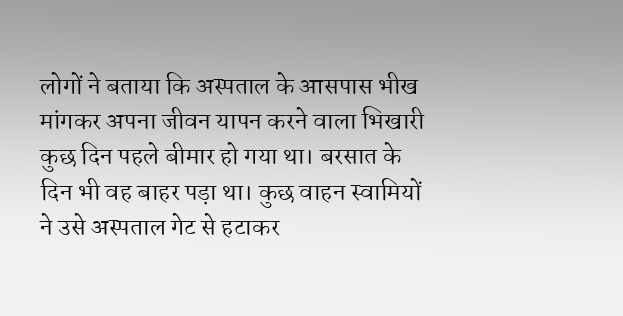लोगों ने बताया कि अस्पताल के आसपास भीख मांगकर अपना जीवन यापन करने वाला भिखारी कुछ दिन पहले बीमार हो गया था। बरसात के दिन भी वह बाहर पड़ा था। कुछ वाहन स्वामियों ने उसे अस्पताल गेट से हटाकर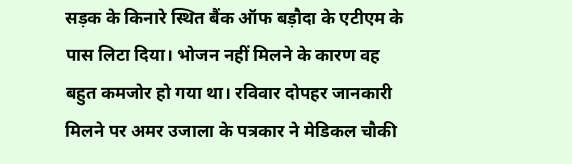सड़क के किनारे स्थित बैंक ऑफ बड़ौदा के एटीएम के पास लिटा दिया। भोजन नहीं मिलने के कारण वह बहुत कमजोर हो गया था। रविवार दोपहर जानकारी मिलने पर अमर उजाला के पत्रकार ने मेडिकल चौकी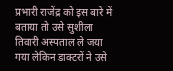प्रभारी राजेंद्र को इस बारे में बताया तो उसे सुशीला तिवारी अस्पताल ले जया गया लेकिन डाक्टरों ने उसे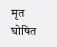मृत घोषित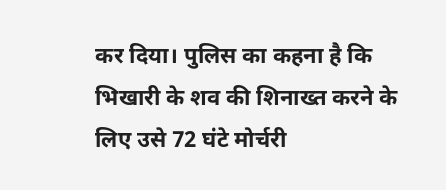कर दिया। पुलिस का कहना है कि भिखारी के शव की शिनाख्त करने के लिए उसे 72 घंटे मोर्चरी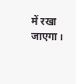में रखा जाएगा।